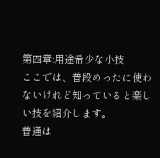第四章:用途希少な小技
ここでは、普段めったに使わないけれど知っていると楽しい技を紹介します。
普通は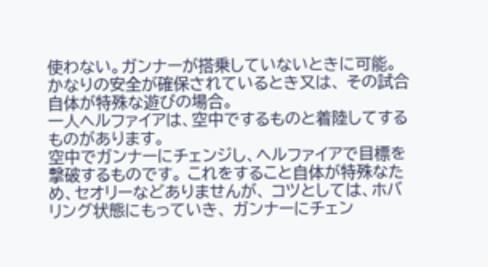使わない。ガンナーが搭乗していないときに可能。 かなりの安全が確保されているとき又は、 その試合自体が特殊な遊びの場合。
一人ヘルファイアは、空中でするものと着陸してするものがあります。
空中でガンナーにチェンジし、ヘルファイアで目標を撃破するものです。 これをすること自体が特殊なため、セオリーなどありませんが、 コツとしては、ホバリング状態にもっていき、 ガンナーにチェン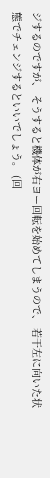ジするのですが、 そうすると機体が右ヨー回転を始めてしまうので、 若干左に向いた状態でチェンジするといいでしょう。 (回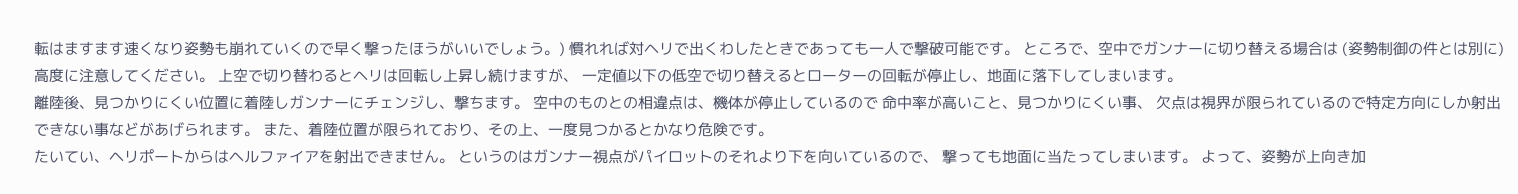転はますます速くなり姿勢も崩れていくので早く撃ったほうがいいでしょう。) 慣れれば対ヘリで出くわしたときであっても一人で撃破可能です。 ところで、空中でガンナーに切り替える場合は (姿勢制御の件とは別に)高度に注意してください。 上空で切り替わるとヘリは回転し上昇し続けますが、 一定値以下の低空で切り替えるとローターの回転が停止し、地面に落下してしまいます。
離陸後、見つかりにくい位置に着陸しガンナーにチェンジし、撃ちます。 空中のものとの相違点は、機体が停止しているので 命中率が高いこと、見つかりにくい事、 欠点は視界が限られているので特定方向にしか射出できない事などがあげられます。 また、着陸位置が限られており、その上、一度見つかるとかなり危険です。
たいてい、ヘリポートからはヘルファイアを射出できません。 というのはガンナー視点がパイロットのそれより下を向いているので、 撃っても地面に当たってしまいます。 よって、姿勢が上向き加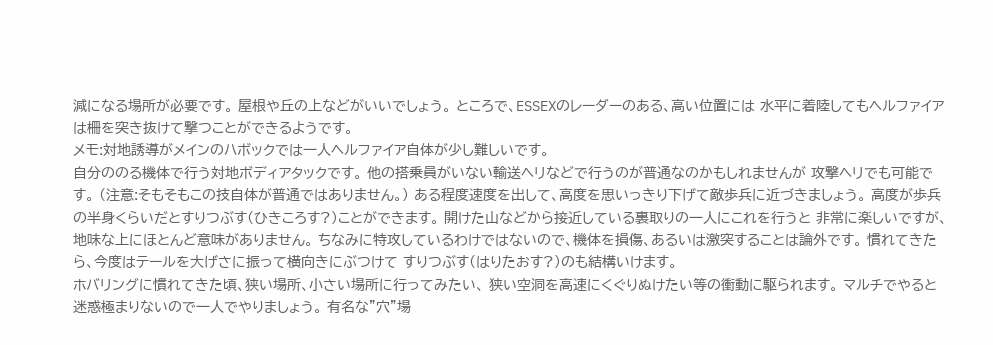減になる場所が必要です。 屋根や丘の上などがいいでしょう。 ところで、ESSEXのレーダーのある、高い位置には 水平に着陸してもヘルファイアは柵を突き抜けて撃つことができるようです。
メモ:対地誘導がメインのハボックでは一人ヘルファイア自体が少し難しいです。
自分ののる機体で行う対地ボディアタックです。 他の搭乗員がいない輸送ヘリなどで行うのが普通なのかもしれませんが 攻撃ヘリでも可能です。 (注意:そもそもこの技自体が普通ではありません。) ある程度速度を出して、高度を思いっきり下げて敵歩兵に近づきましょう。 高度が歩兵の半身くらいだとすりつぶす(ひきころす?)ことができます。 開けた山などから接近している裏取りの一人にこれを行うと 非常に楽しいですが、地味な上にほとんど意味がありません。 ちなみに特攻しているわけではないので、機体を損傷、あるいは激突することは論外です。 慣れてきたら、今度はテールを大げさに振って横向きにぶつけて すりつぶす(はりたおす?)のも結構いけます。
ホバリングに慣れてきた頃、狭い場所、小さい場所に行ってみたい、 狭い空洞を高速にくぐりぬけたい等の衝動に駆られます。 マルチでやると迷惑極まりないので一人でやりましょう。 有名な”穴”場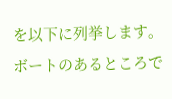を以下に列挙します。
ボートのあるところで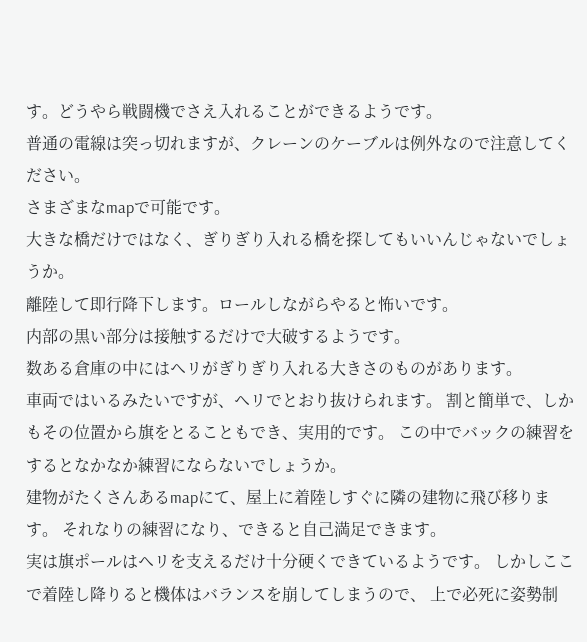す。どうやら戦闘機でさえ入れることができるようです。
普通の電線は突っ切れますが、クレーンのケーブルは例外なので注意してください。
さまざまなmapで可能です。
大きな橋だけではなく、ぎりぎり入れる橋を探してもいいんじゃないでしょうか。
離陸して即行降下します。ロールしながらやると怖いです。
内部の黒い部分は接触するだけで大破するようです。
数ある倉庫の中にはヘリがぎりぎり入れる大きさのものがあります。
車両ではいるみたいですが、ヘリでとおり抜けられます。 割と簡単で、しかもその位置から旗をとることもでき、実用的です。 この中でバックの練習をするとなかなか練習にならないでしょうか。
建物がたくさんあるmapにて、屋上に着陸しすぐに隣の建物に飛び移ります。 それなりの練習になり、できると自己満足できます。
実は旗ポールはヘリを支えるだけ十分硬くできているようです。 しかしここで着陸し降りると機体はバランスを崩してしまうので、 上で必死に姿勢制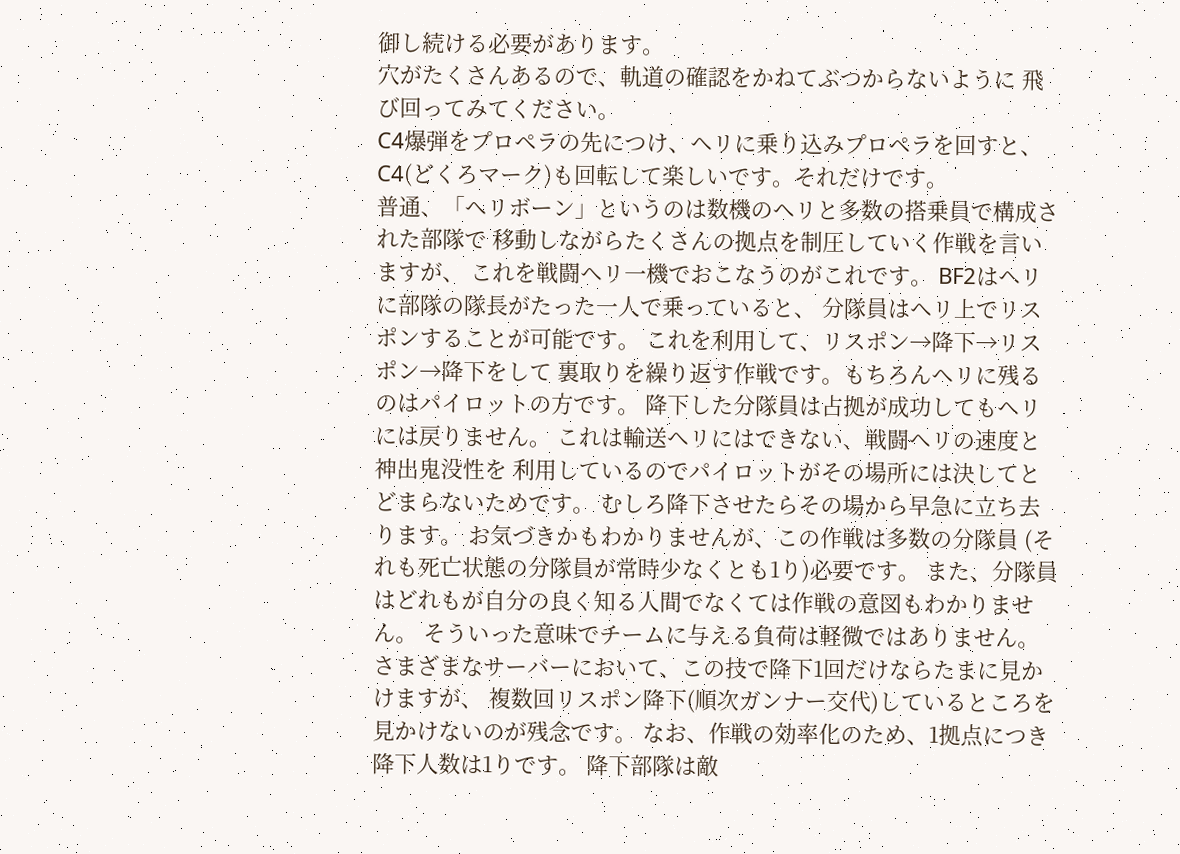御し続ける必要があります。
穴がたくさんあるので、軌道の確認をかねてぶつからないように 飛び回ってみてください。
C4爆弾をプロペラの先につけ、ヘリに乗り込みプロペラを回すと、 C4(どくろマーク)も回転して楽しいです。それだけです。
普通、「ヘリボーン」というのは数機のヘリと多数の搭乗員で構成された部隊で 移動しながらたくさんの拠点を制圧していく作戦を言いますが、 これを戦闘ヘリ一機でおこなうのがこれです。 BF2はヘリに部隊の隊長がたった一人で乗っていると、 分隊員はヘリ上でリスポンすることが可能です。 これを利用して、リスポン→降下→リスポン→降下をして 裏取りを繰り返す作戦です。もちろんヘリに残るのはパイロットの方です。 降下した分隊員は占拠が成功してもヘリには戻りません。 これは輸送ヘリにはできない、戦闘ヘリの速度と神出鬼没性を 利用しているのでパイロットがその場所には決してとどまらないためです。 むしろ降下させたらその場から早急に立ち去ります。 お気づきかもわかりませんが、この作戦は多数の分隊員 (それも死亡状態の分隊員が常時少なくとも1り)必要です。 また、分隊員はどれもが自分の良く知る人間でなくては作戦の意図もわかりません。 そういった意味でチームに与える負荷は軽微ではありません。 さまざまなサーバーにおいて、この技で降下1回だけならたまに見かけますが、 複数回リスポン降下(順次ガンナー交代)しているところを見かけないのが残念です。 なお、作戦の効率化のため、1拠点につき降下人数は1りです。 降下部隊は敵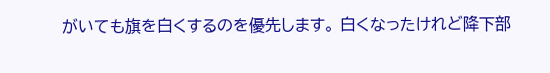がいても旗を白くするのを優先します。 白くなったけれど降下部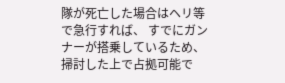隊が死亡した場合はヘリ等で急行すれば、 すでにガンナーが搭乗しているため、掃討した上で占拠可能で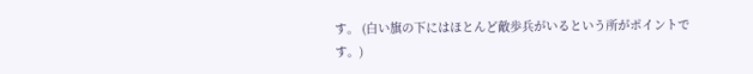す。 (白い旗の下にはほとんど敵歩兵がいるという所がポイントです。)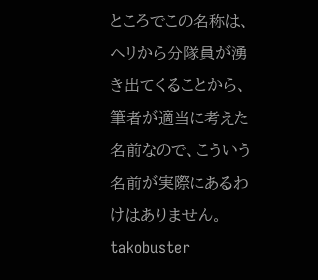ところでこの名称は、ヘリから分隊員が湧き出てくることから、 筆者が適当に考えた名前なので、こういう名前が実際にあるわけはありません。
takobuster